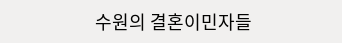수원의 결혼이민자들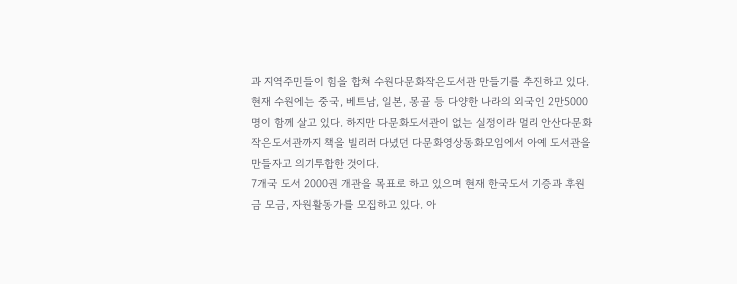과 지역주민들이 힘을 합쳐 수원다문화작은도서관 만들기를 추진하고 있다.
현재 수원에는 중국, 베트남, 일본, 몽골 등 다양한 나라의 외국인 2만5000명이 함께 살고 있다. 하지만 다문화도서관이 없는 실정이라 멀리 안산다문화작은도서관까지 책을 빌리러 다녔던 다문화영상동화모임에서 아예 도서관을 만들자고 의기투합한 것이다.
7개국 도서 2000권 개관을 목표로 하고 있으며 현재 한국도서 기증과 후원금 모금, 자원활동가를 모집하고 있다. 아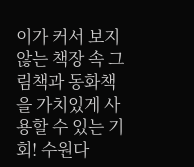이가 커서 보지 않는 책장 속 그림책과 동화책을 가치있게 사용할 수 있는 기회! 수원다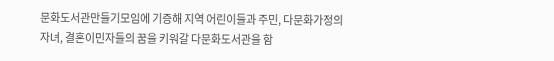문화도서관만들기모임에 기증해 지역 어린이들과 주민, 다문화가정의 자녀, 결혼이민자들의 꿈을 키워갈 다문화도서관을 함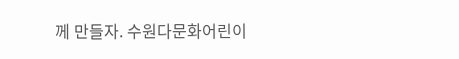께 만들자. 수원다문화어린이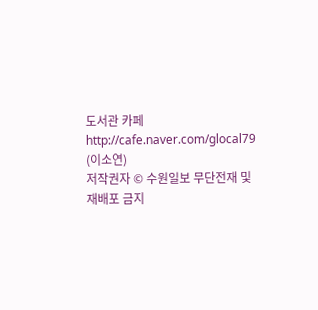도서관 카페 http://cafe.naver.com/glocal79 (이소연)
저작권자 © 수원일보 무단전재 및 재배포 금지